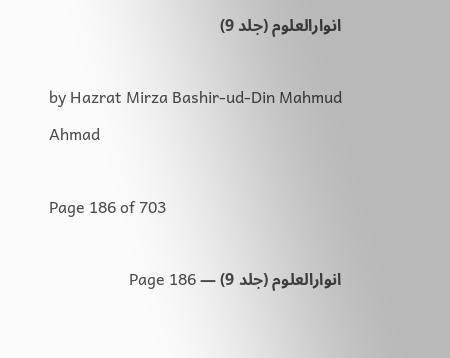انوارالعلوم (جلد 9)

by Hazrat Mirza Bashir-ud-Din Mahmud Ahmad

Page 186 of 703

انوارالعلوم (جلد 9) — Page 186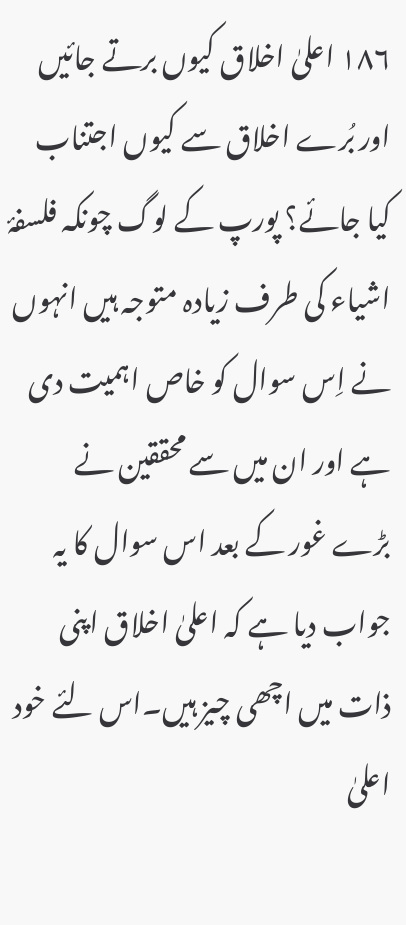۱۸۶ اعلیٰ اخلاق کیوں برتے جائیں اور بُرے اخلاق سے کیوں اجتناب کیا جائے؟ پورپ کے لوگ چونکہ فلسفۂ اشیاء کی طرف زیادہ متوجہ ہیں انہوں نے اِس سوال کو خاص اہمیت دی ہے اور ان میں سے محققین نے بڑے غور کے بعد اس سوال کا یہ جواب دیا ہے کہ اعلیٰ اخلاق اپنی ذات میں اچھی چیز ہیں۔اس لئے خود اعلیٰ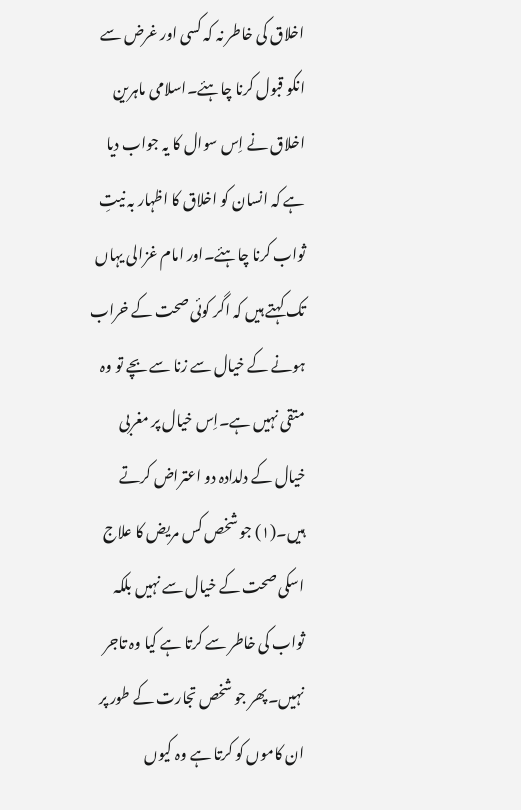اخلاق کی خاطر نہ کہ کسی اور غرض سے انکو قبول کرنا چاہئے۔اسلامی ماہرین اخلاق نے اِس سوال کا یہ جواب دیا ہے کہ انسان کو اخلاق کا اظہار بہ نیتِ ثواب کرنا چاہئے۔اور امام غزالی یہاں تک کہتے ہیں کہ اگر کوئی صحت کے خراب ہونے کے خیال سے زنا سے بچے تو وہ متقی نہیں ہے۔اِس خیال پر مغربی خیال کے دلدادہ دو اعتراض کرتے ہیں۔(۱) جو شخص کس مریض کا علاج اسکی صحت کے خیال سے نہیں بلکہ ثواب کی خاطر سے کرتا ہے کیا وہ تاجر نہیں۔پھر جو شخص تجارت کے طور پر ان کاموں کو کرتا ہے وہ کیوں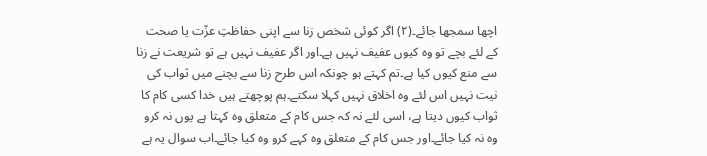اچھا سمجھا جائے۔(۲) اگر کوئی شخص زنا سے اپنی حفاظتِ عزّت یا صحت کے لئے بچے تو وہ کیوں عفیف نہیں ہے۔اور اگر عفیف نہیں ہے تو شریعت نے زنا سے منع کیوں کیا ہے۔تم کہتے ہو چونکہ اس طرح زنا سے بچنے میں ثواب کی نیت نہیں اس لئے وہ اخلاق نہیں کہلا سکتے۔ہم پوچھتے ہیں خدا کسی کام کا ثواب کیوں دیتا ہے، اسی لئے نہ کہ جس کام کے متعلق وہ کہتا ہے یوں نہ کرو وہ نہ کیا جائے۔اور جس کام کے متعلق وہ کہے کرو وہ کیا جائے۔اب سوال یہ ہے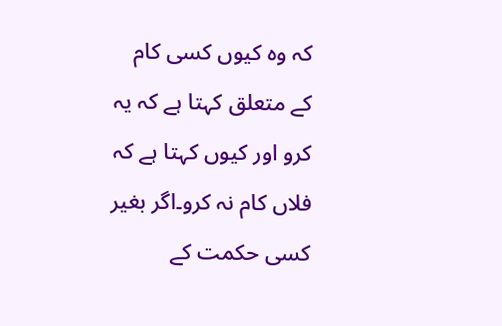کہ وہ کیوں کسی کام کے متعلق کہتا ہے کہ یہ کرو اور کیوں کہتا ہے کہ فلاں کام نہ کرو۔اگر بغیر کسی حکمت کے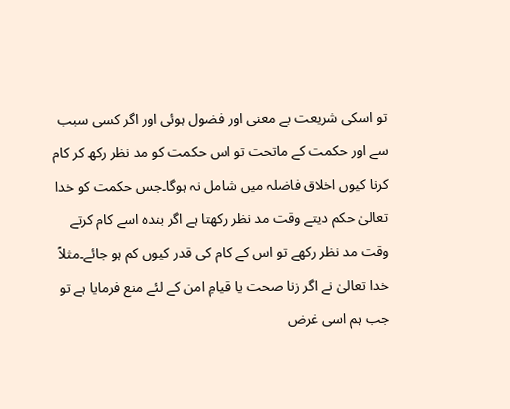تو اسکی شریعت بے معنی اور فضول ہوئی اور اگر کسی سبب سے اور حکمت کے ماتحت تو اس حکمت کو مد نظر رکھ کر کام کرنا کیوں اخلاق فاضلہ میں شامل نہ ہوگا۔جس حکمت کو خدا تعالیٰ حکم دیتے وقت مد نظر رکھتا ہے اگر بندہ اسے کام کرتے وقت مد نظر رکھے تو اس کے کام کی قدر کیوں کم ہو جائے۔مثلاً خدا تعالیٰ نے اگر زنا صحت یا قیامِ امن کے لئے منع فرمایا ہے تو جب ہم اسی غرض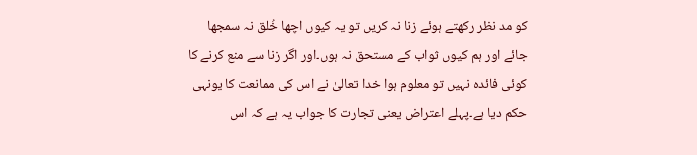کو مد نظر رکھتے ہوئے زنا نہ کریں تو یہ کیوں اچھا خُلق نہ سمجھا جائے اور ہم کیوں ثواب کے مستحق نہ ہوں۔اور اگر زنا سے منع کرنے کا کوئی فائدہ نہیں تو معلوم ہوا خدا تعالیٰ نے اس کی ممانعت کا یونہی حکم دیا ہے۔پہلے اعتراض یعنی تجارت کا جواب یہ ہے کہ اس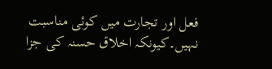فعل اور تجارت میں کوئی مناسبت نہیں۔کیونکہ اخلاق حسنہ کی جزا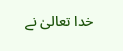خدا تعالیٰ نے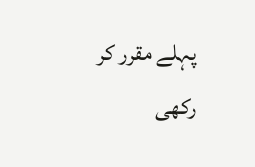پہلے مقرر کر رکھی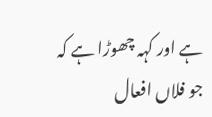ہے اور کہہ چھوڑا ہے کہ جو فلاں افعال